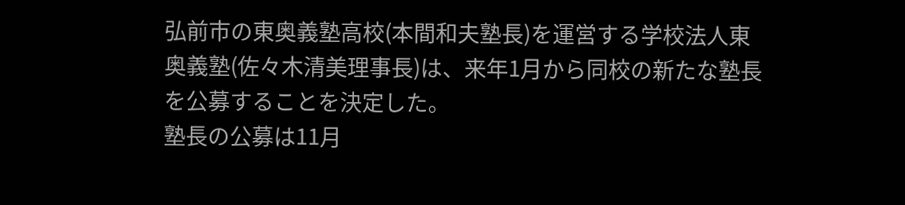弘前市の東奥義塾高校(本間和夫塾長)を運営する学校法人東奥義塾(佐々木清美理事長)は、来年1月から同校の新たな塾長を公募することを決定した。
塾長の公募は11月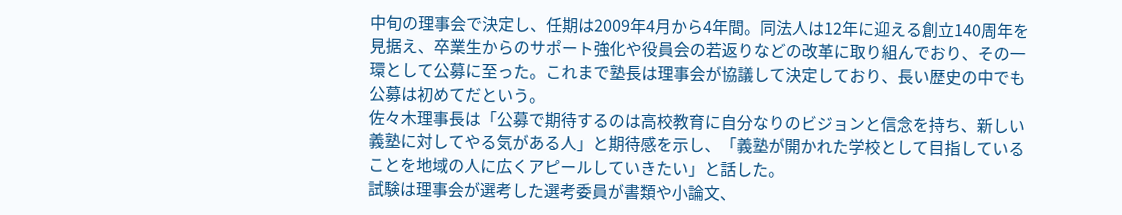中旬の理事会で決定し、任期は2009年4月から4年間。同法人は12年に迎える創立140周年を見据え、卒業生からのサポート強化や役員会の若返りなどの改革に取り組んでおり、その一環として公募に至った。これまで塾長は理事会が協議して決定しており、長い歴史の中でも公募は初めてだという。
佐々木理事長は「公募で期待するのは高校教育に自分なりのビジョンと信念を持ち、新しい義塾に対してやる気がある人」と期待感を示し、「義塾が開かれた学校として目指していることを地域の人に広くアピールしていきたい」と話した。
試験は理事会が選考した選考委員が書類や小論文、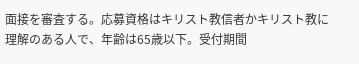面接を審査する。応募資格はキリスト教信者かキリスト教に理解のある人で、年齢は65歳以下。受付期間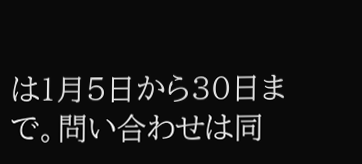は1月5日から30日まで。問い合わせは同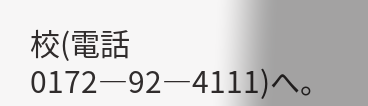校(電話0172―92―4111)へ。